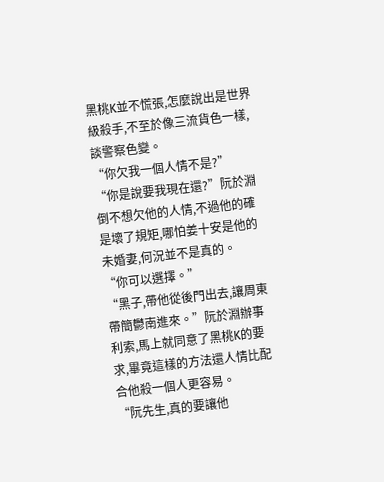黑桃K並不慌張,怎麼說出是世界級殺手,不至於像三流貨色一樣,談警察色變。
“你欠我一個人情不是?”
“你是說要我現在還?”阮於淵倒不想欠他的人情,不過他的確是壞了規矩,哪怕姜十安是他的未婚妻,何況並不是真的。
“你可以選擇。”
“黑子,帶他從後門出去,讓周東帶簡鬱南進來。”阮於淵辦事利索,馬上就同意了黑桃K的要求,畢竟這樣的方法還人情比配合他殺一個人更容易。
“阮先生,真的要讓他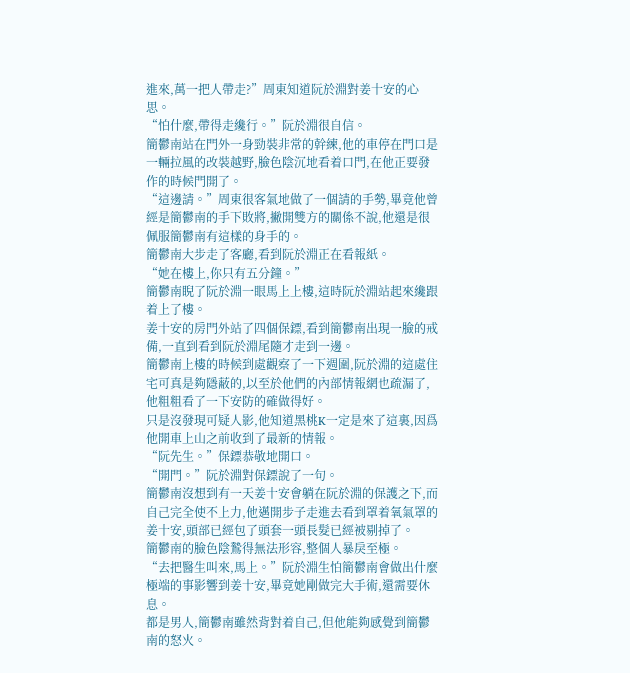進來,萬一把人帶走?”周東知道阮於淵對姜十安的心思。
“怕什麼,帶得走纔行。”阮於淵很自信。
簡鬱南站在門外一身勁裝非常的幹練,他的車停在門口是一輛拉風的改裝越野,臉色陰沉地看着口門,在他正要發作的時候門開了。
“這邊請。”周東很客氣地做了一個請的手勢,畢竟他曾經是簡鬱南的手下敗將,撇開雙方的關係不說,他還是很佩服簡鬱南有這樣的身手的。
簡鬱南大步走了客廳,看到阮於淵正在看報紙。
“她在樓上,你只有五分鐘。”
簡鬱南睨了阮於淵一眼馬上上樓,這時阮於淵站起來纔跟着上了樓。
姜十安的房門外站了四個保鏢,看到簡鬱南出現一臉的戒備,一直到看到阮於淵尾隨才走到一邊。
簡鬱南上樓的時候到處觀察了一下週圍,阮於淵的這處住宅可真是夠隱蔽的,以至於他們的內部情報網也疏漏了,他粗粗看了一下安防的確做得好。
只是沒發現可疑人影,他知道黑桃K一定是來了這裏,因爲他開車上山之前收到了最新的情報。
“阮先生。”保鏢恭敬地開口。
“開門。”阮於淵對保鏢說了一句。
簡鬱南沒想到有一天姜十安會躺在阮於淵的保護之下,而自己完全使不上力,他邁開步子走進去看到罩着氧氣罩的姜十安,頭部已經包了頭套一頭長髮已經被剔掉了。
簡鬱南的臉色陰鷙得無法形容,整個人暴戾至極。
“去把醫生叫來,馬上。”阮於淵生怕簡鬱南會做出什麼極端的事影響到姜十安,畢竟她剛做完大手術,還需要休息。
都是男人,簡鬱南雖然背對着自己,但他能夠感覺到簡鬱南的怒火。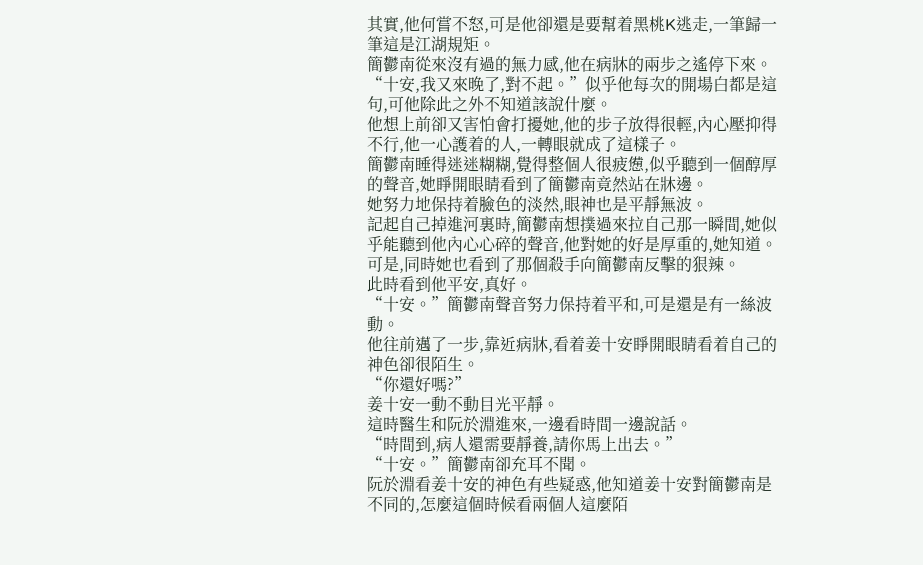其實,他何嘗不怒,可是他卻還是要幫着黑桃K逃走,一筆歸一筆這是江湖規矩。
簡鬱南從來沒有過的無力感,他在病牀的兩步之遙停下來。
“十安,我又來晚了,對不起。”似乎他每次的開場白都是這句,可他除此之外不知道該說什麼。
他想上前卻又害怕會打擾她,他的步子放得很輕,內心壓抑得不行,他一心護着的人,一轉眼就成了這樣子。
簡鬱南睡得迷迷糊糊,覺得整個人很疲憊,似乎聽到一個醇厚的聲音,她睜開眼睛看到了簡鬱南竟然站在牀邊。
她努力地保持着臉色的淡然,眼神也是平靜無波。
記起自己掉進河裏時,簡鬱南想撲過來拉自己那一瞬間,她似乎能聽到他內心心碎的聲音,他對她的好是厚重的,她知道。
可是,同時她也看到了那個殺手向簡鬱南反擊的狠辣。
此時看到他平安,真好。
“十安。”簡鬱南聲音努力保持着平和,可是還是有一絲波動。
他往前邁了一步,靠近病牀,看着姜十安睜開眼睛看着自己的神色卻很陌生。
“你還好嗎?”
姜十安一動不動目光平靜。
這時醫生和阮於淵進來,一邊看時間一邊說話。
“時間到,病人還需要靜養,請你馬上出去。”
“十安。”簡鬱南卻充耳不聞。
阮於淵看姜十安的神色有些疑惑,他知道姜十安對簡鬱南是不同的,怎麼這個時候看兩個人這麼陌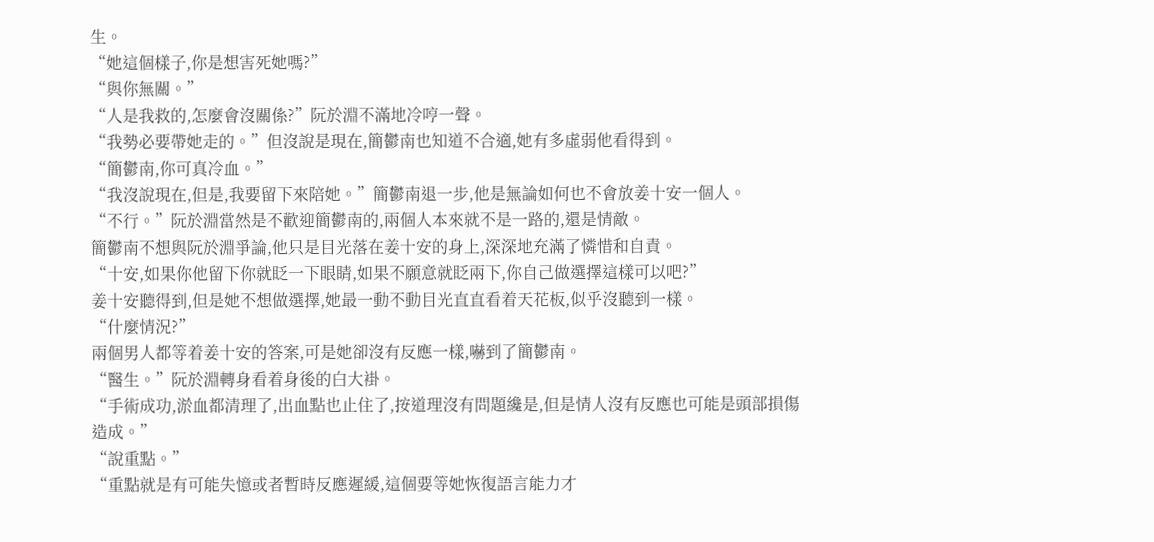生。
“她這個樣子,你是想害死她嗎?”
“與你無關。”
“人是我救的,怎麼會沒關係?”阮於淵不滿地冷哼一聲。
“我勢必要帶她走的。”但沒說是現在,簡鬱南也知道不合適,她有多虛弱他看得到。
“簡鬱南,你可真冷血。”
“我沒說現在,但是,我要留下來陪她。”簡鬱南退一步,他是無論如何也不會放姜十安一個人。
“不行。”阮於淵當然是不歡迎簡鬱南的,兩個人本來就不是一路的,還是情敵。
簡鬱南不想與阮於淵爭論,他只是目光落在姜十安的身上,深深地充滿了憐惜和自責。
“十安,如果你他留下你就眨一下眼睛,如果不願意就眨兩下,你自己做選擇這樣可以吧?”
姜十安聽得到,但是她不想做選擇,她最一動不動目光直直看着天花板,似乎沒聽到一樣。
“什麼情況?”
兩個男人都等着姜十安的答案,可是她卻沒有反應一樣,嚇到了簡鬱南。
“醫生。”阮於淵轉身看着身後的白大褂。
“手術成功,淤血都清理了,出血點也止住了,按道理沒有問題纔是,但是情人沒有反應也可能是頭部損傷造成。”
“說重點。”
“重點就是有可能失憶或者暫時反應遲緩,這個要等她恢復語言能力才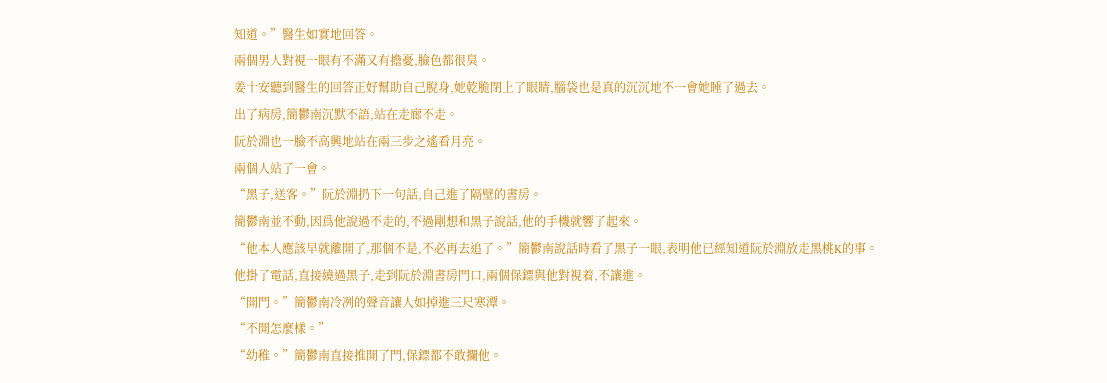知道。”醫生如實地回答。
兩個男人對視一眼有不滿又有擔憂,臉色都很臭。
姜十安聽到醫生的回答正好幫助自己脫身,她乾脆閉上了眼睛,腦袋也是真的沉沉地不一會她睡了過去。
出了病房,簡鬱南沉默不語,站在走廊不走。
阮於淵也一臉不高興地站在兩三步之遙看月亮。
兩個人站了一會。
“黑子,送客。”阮於淵扔下一句話,自己進了隔壁的書房。
簡鬱南並不動,因爲他說過不走的,不過剛想和黑子說話,他的手機就響了起來。
“他本人應該早就離開了,那個不是,不必再去追了。”簡鬱南說話時看了黑子一眼,表明他已經知道阮於淵放走黑桃K的事。
他掛了電話,直接繞過黑子,走到阮於淵書房門口,兩個保鏢與他對視着,不讓進。
“開門。”簡鬱南冷冽的聲音讓人如掉進三尺寒潭。
“不開怎麼樣。”
“幼稚。”簡鬱南直接推開了門,保鏢都不敢攔他。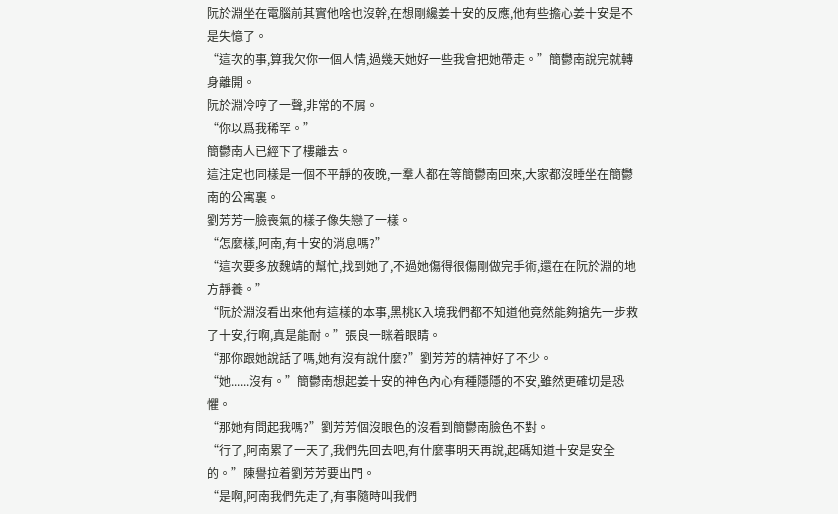阮於淵坐在電腦前其實他啥也沒幹,在想剛纔姜十安的反應,他有些擔心姜十安是不是失憶了。
“這次的事,算我欠你一個人情,過幾天她好一些我會把她帶走。”簡鬱南說完就轉身離開。
阮於淵冷哼了一聲,非常的不屑。
“你以爲我稀罕。”
簡鬱南人已經下了樓離去。
這注定也同樣是一個不平靜的夜晚,一羣人都在等簡鬱南回來,大家都沒睡坐在簡鬱南的公寓裏。
劉芳芳一臉喪氣的樣子像失戀了一樣。
“怎麼樣,阿南,有十安的消息嗎?”
“這次要多放魏靖的幫忙,找到她了,不過她傷得很傷剛做完手術,還在在阮於淵的地方靜養。”
“阮於淵沒看出來他有這樣的本事,黑桃K入境我們都不知道他竟然能夠搶先一步救了十安,行啊,真是能耐。”張良一眯着眼睛。
“那你跟她說話了嗎,她有沒有說什麼?”劉芳芳的精神好了不少。
“她......沒有。”簡鬱南想起姜十安的神色內心有種隱隱的不安,雖然更確切是恐懼。
“那她有問起我嗎?”劉芳芳個沒眼色的沒看到簡鬱南臉色不對。
“行了,阿南累了一天了,我們先回去吧,有什麼事明天再說,起碼知道十安是安全的。”陳譽拉着劉芳芳要出門。
“是啊,阿南我們先走了,有事隨時叫我們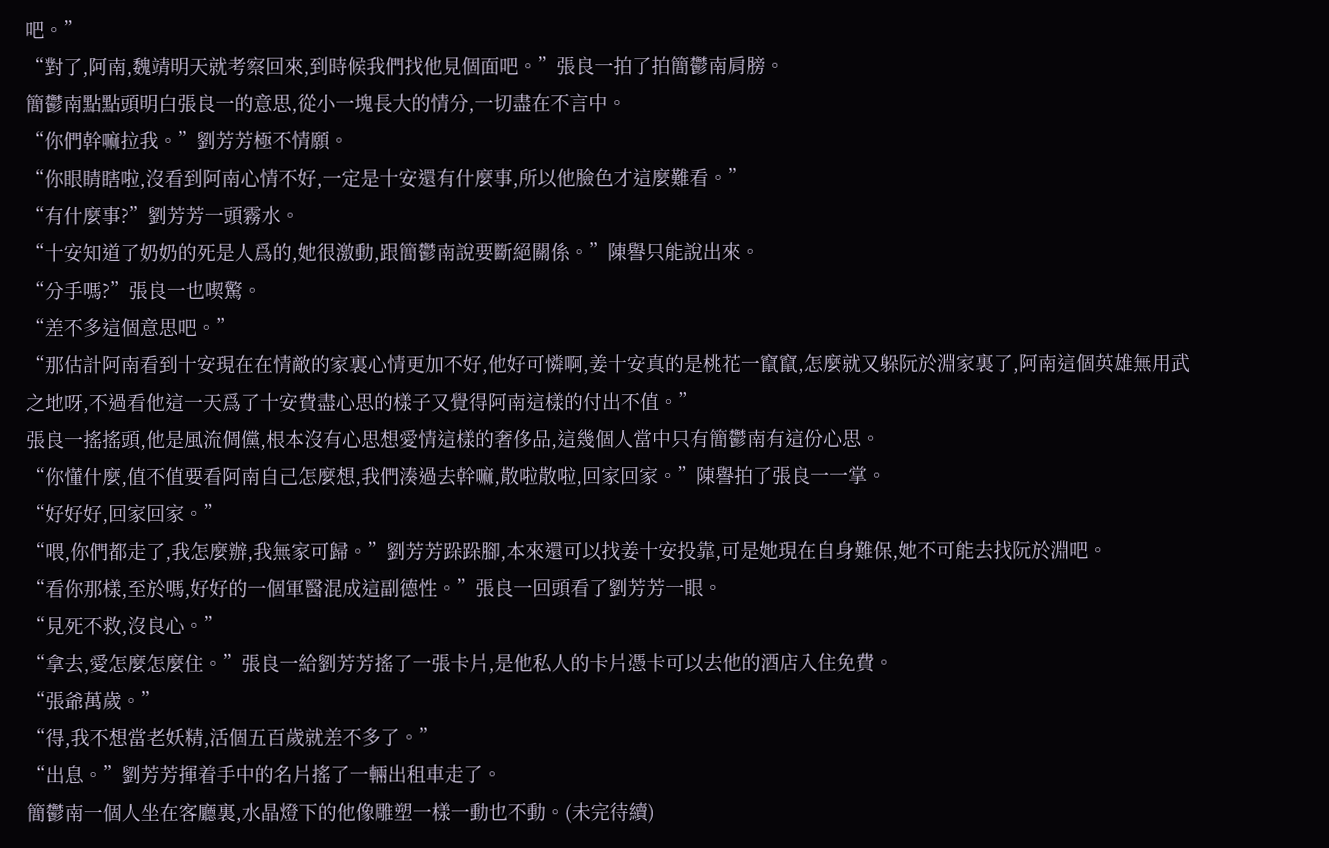吧。”
“對了,阿南,魏靖明天就考察回來,到時候我們找他見個面吧。”張良一拍了拍簡鬱南肩膀。
簡鬱南點點頭明白張良一的意思,從小一塊長大的情分,一切盡在不言中。
“你們幹嘛拉我。”劉芳芳極不情願。
“你眼睛瞎啦,沒看到阿南心情不好,一定是十安還有什麼事,所以他臉色才這麼難看。”
“有什麼事?”劉芳芳一頭霧水。
“十安知道了奶奶的死是人爲的,她很激動,跟簡鬱南說要斷絕關係。”陳譽只能說出來。
“分手嗎?”張良一也喫驚。
“差不多這個意思吧。”
“那估計阿南看到十安現在在情敵的家裏心情更加不好,他好可憐啊,姜十安真的是桃花一竄竄,怎麼就又躲阮於淵家裏了,阿南這個英雄無用武之地呀,不過看他這一天爲了十安費盡心思的樣子又覺得阿南這樣的付出不值。”
張良一搖搖頭,他是風流倜儻,根本沒有心思想愛情這樣的奢侈品,這幾個人當中只有簡鬱南有這份心思。
“你懂什麼,值不值要看阿南自己怎麼想,我們湊過去幹嘛,散啦散啦,回家回家。”陳譽拍了張良一一掌。
“好好好,回家回家。”
“喂,你們都走了,我怎麼辦,我無家可歸。”劉芳芳跺跺腳,本來還可以找姜十安投靠,可是她現在自身難保,她不可能去找阮於淵吧。
“看你那樣,至於嗎,好好的一個軍醫混成這副德性。”張良一回頭看了劉芳芳一眼。
“見死不救,沒良心。”
“拿去,愛怎麼怎麼住。”張良一給劉芳芳搖了一張卡片,是他私人的卡片憑卡可以去他的酒店入住免費。
“張爺萬歲。”
“得,我不想當老妖精,活個五百歲就差不多了。”
“出息。”劉芳芳揮着手中的名片搖了一輛出租車走了。
簡鬱南一個人坐在客廳裏,水晶燈下的他像雕塑一樣一動也不動。(未完待續)